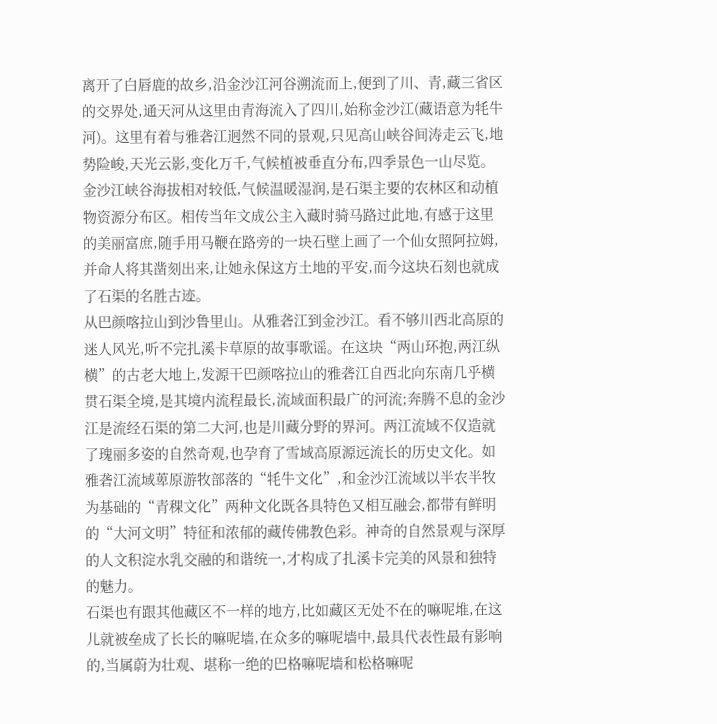离开了白唇鹿的故乡,沿金沙江河谷溯流而上,便到了川、青,藏三省区的交界处,通天河从这里由青海流入了四川,始称金沙江(藏语意为牦牛河)。这里有着与雅砻江迥然不同的景观,只见高山峡谷间涛走云飞,地势险峻,天光云影,变化万千,气候植被垂直分布,四季景色一山尽览。金沙江峡谷海拔相对较低,气候温暖湿润,是石渠主要的农林区和动植物资源分布区。相传当年文成公主入藏时骑马路过此地,有感于这里的美丽富庶,随手用马鞭在路旁的一块石壁上画了一个仙女照阿拉姆,并命人将其凿刻出来,让她永保这方土地的平安,而今这块石刻也就成了石渠的名胜古迹。
从巴颜喀拉山到沙鲁里山。从雅砻江到金沙江。看不够川西北高原的迷人风光,听不完扎溪卡草原的故事歌谣。在这块“两山环抱,两江纵横”的古老大地上,发源干巴颜喀拉山的雅砻江自西北向东南几乎横贯石渠全境,是其境内流程最长,流域面积最广的河流;奔腾不息的金沙江是流经石渠的第二大河,也是川藏分野的界河。两江流域不仅造就了瑰丽多姿的自然奇观,也孕育了雪域高原源远流长的历史文化。如雅砻江流域萆原游牧部落的“牦牛文化”,和金沙江流域以半农半牧为基础的“青稞文化”两种文化既各具特色又相互融会,都带有鲜明的“大河文明”特征和浓郁的藏传佛教色彩。神奇的自然景观与深厚的人文积淀水乳交融的和谐统一,才构成了扎溪卡完美的风景和独特的魅力。
石渠也有跟其他藏区不一样的地方,比如藏区无处不在的嘛呢堆,在这儿就被垒成了长长的嘛呢墙,在众多的嘛呢墙中,最具代表性最有影响的,当属蔚为壮观、堪称一绝的巴格嘛呢墙和松格嘛呢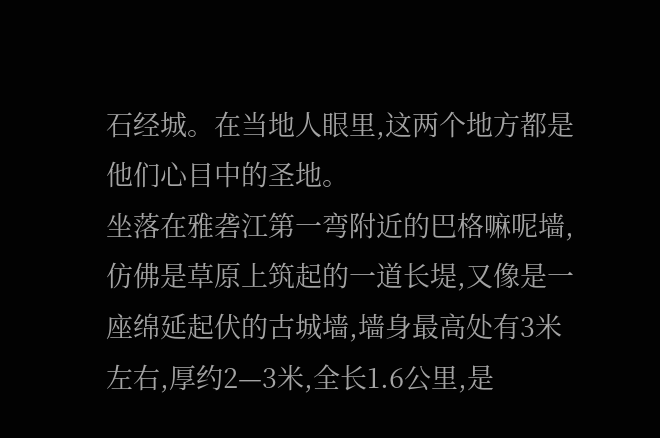石经城。在当地人眼里,这两个地方都是他们心目中的圣地。
坐落在雅砻江第一弯附近的巴格嘛呢墙,仿佛是草原上筑起的一道长堤,又像是一座绵延起伏的古城墙,墙身最高处有3米左右,厚约2—3米,全长1.6公里,是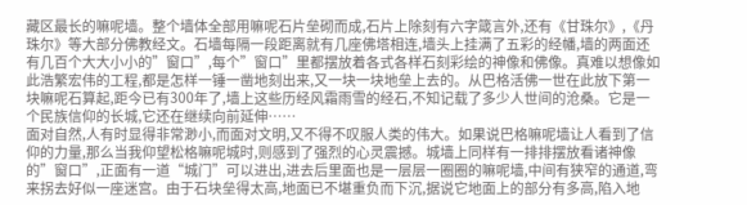藏区最长的嘛呢墙。整个墙体全部用嘛呢石片垒砌而成,石片上除刻有六字箴言外,还有《甘珠尔》,《丹珠尔》等大部分佛教经文。石墙每隔一段距离就有几座佛塔相连,墙头上挂满了五彩的经幡,墙的两面还有几百个大大小小的”窗口”,每个”窗口”里都摆放着各式各样石刻彩绘的神像和佛像。真难以想像如此浩繁宏伟的工程,都是怎样一锤一凿地刻出来,又一块一块地垒上去的。从巴格活佛一世在此放下第一块嘛呢石算起,距今已有300年了,墙上这些历经风霜雨雪的经石,不知记载了多少人世间的沧桑。它是一个民族信仰的长城,它还在继续向前延伸……
面对自然,人有时显得非常渺小,而面对文明,又不得不叹服人类的伟大。如果说巴格嘛呢墙让人看到了信仰的力量,那么当我仰望松格嘛呢城时,则感到了强烈的心灵震撼。城墙上同样有一排排摆放看诸神像的”窗口”,正面有一道“城门”可以进出,进去后里面也是一层层一圈圈的嘛呢墙,中间有狭窄的通道,弯来拐去好似一座迷宫。由于石块垒得太高,地面已不堪重负而下沉,据说它地面上的部分有多高,陷入地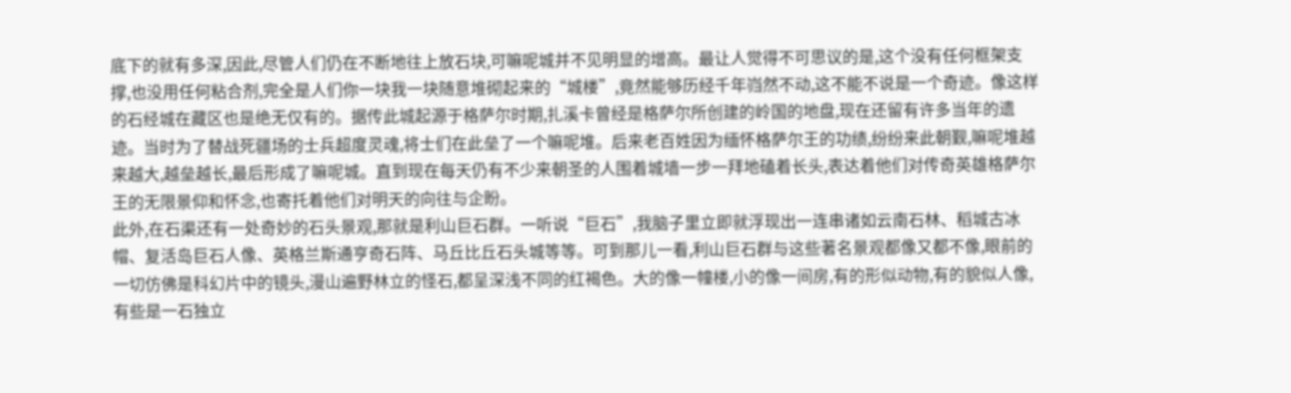底下的就有多深,因此,尽管人们仍在不断地往上放石块,可嘛呢城并不见明显的增高。最让人觉得不可思议的是,这个没有任何框架支撑,也没用任何粘合剂,完全是人们你一块我一块随意堆砌起来的“城楼”,竟然能够历经千年岿然不动,这不能不说是一个奇迹。像这样的石经城在藏区也是绝无仅有的。据传此城起源于格萨尔时期,扎溪卡曾经是格萨尔所创建的岭国的地盘,现在还留有许多当年的遗迹。当时为了替战死疆场的士兵超度灵魂,将士们在此垒了一个嘛呢堆。后来老百姓因为缅怀格萨尔王的功绩,纷纷来此朝觐,嘛呢堆越来越大,越垒越长,最后形成了嘛呢城。直到现在每天仍有不少来朝圣的人围着城墙一步一拜地磕着长头,表达着他们对传奇英雄格萨尔王的无限景仰和怀念,也寄托着他们对明天的向往与企盼。
此外,在石渠还有一处奇妙的石头景观,那就是利山巨石群。一听说“巨石”,我脑子里立即就浮现出一连串诸如云南石林、稻城古冰帽、复活岛巨石人像、英格兰斯通亨奇石阵、马丘比丘石头城等等。可到那儿一看,利山巨石群与这些著名景观都像又都不像,眼前的一切仿佛是科幻片中的镜头,漫山遍野林立的怪石,都呈深浅不同的红褐色。大的像一幢楼,小的像一间房,有的形似动物,有的貌似人像,有些是一石独立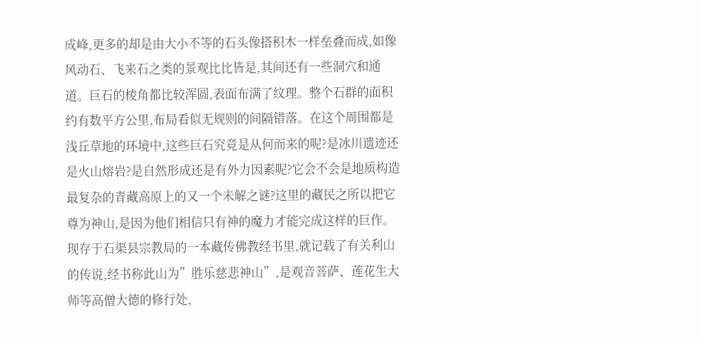成峰,更多的却是由大小不等的石头像搭积木一样垒叠而成,如像风动石、飞来石之类的景观比比皆是,其间还有一些洞穴和通道。巨石的棱角都比较浑圆,表面布满了纹理。整个石群的面积约有数平方公里,布局看似无规则的间隔错落。在这个周围都是浅丘草地的环境中,这些巨石究竟是从何而来的呢?是冰川遗迹还是火山熔岩?是自然形成还是有外力因素呢?它会不会是地质构造最复杂的青藏高原上的又一个未解之谜?这里的藏民之所以把它尊为神山,是因为他们相信只有神的魔力才能完成这样的巨作。现存于石渠县宗教局的一本藏传佛教经书里,就记载了有关利山的传说,经书称此山为”胜乐慈悲神山”,是观音菩萨、莲花生大师等高僧大德的修行处,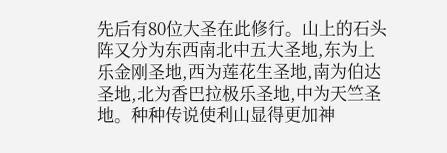先后有80位大圣在此修行。山上的石头阵又分为东西南北中五大圣地,东为上乐金刚圣地,西为莲花生圣地,南为伯达圣地,北为香巴拉极乐圣地,中为天竺圣地。种种传说使利山显得更加神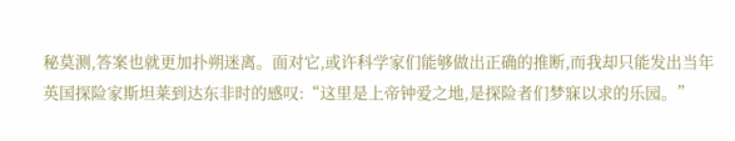秘莫测,答案也就更加扑朔迷离。面对它,或许科学家们能够做出正确的推断,而我却只能发出当年英国探险家斯坦莱到达东非时的感叹:“这里是上帝钟爱之地,是探险者们梦寐以求的乐园。”